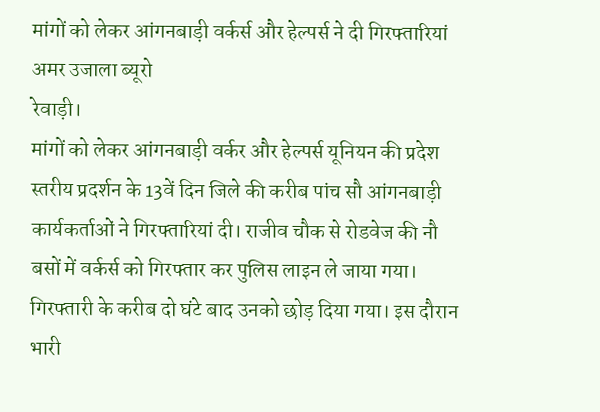मांगों को लेकर आंगनबाड़ी वर्कर्स और हेल्पर्स ने दी गिरफ्तारियां
अमर उजाला ब्यूरो
रेवाड़ी।
मांगों को लेकर आंगनबाड़ी वर्कर और हेल्पर्स यूनियन की प्रदेश स्तरीय प्रदर्शन के 13वें दिन जिले की करीब पांच सौ आंगनबाड़ी कार्यकर्ताओं ने गिरफ्तारियां दी। राजीव चौक से रोडवेज की नौ बसों में वर्कर्स को गिरफ्तार कर पुलिस लाइन ले जाया गया। गिरफ्तारी के करीब दो घंटे बाद उनको छोड़ दिया गया। इस दौरान भारी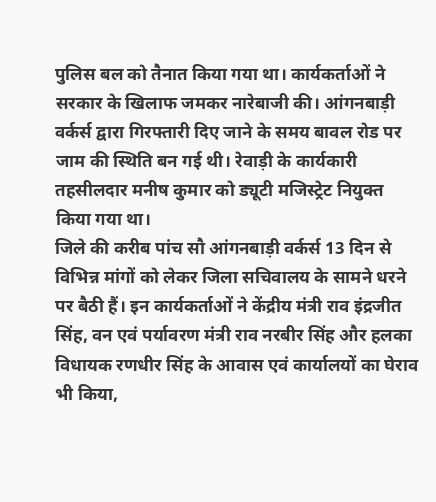पुलिस बल को तैनात किया गया था। कार्यकर्ताओं ने सरकार के खिलाफ जमकर नारेबाजी की। आंगनबाड़ी वर्कर्स द्वारा गिरफ्तारी दिए जाने के समय बावल रोड पर जाम की स्थिति बन गई थी। रेवाड़ी के कार्यकारी तहसीलदार मनीष कुमार को ड्यूटी मजिस्ट्रेट नियुक्त किया गया था।
जिले की करीब पांच सौ आंगनबाड़ी वर्कर्स 13 दिन से विभिन्न मांगों को लेकर जिला सचिवालय के सामने धरने पर बैठी हैं। इन कार्यकर्ताओं ने केंद्रीय मंत्री राव इंद्रजीत सिंह, वन एवं पर्यावरण मंत्री राव नरबीर सिंह और हलका विधायक रणधीर सिंह के आवास एवं कार्यालयों का घेराव भी किया,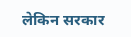लेकिन सरकार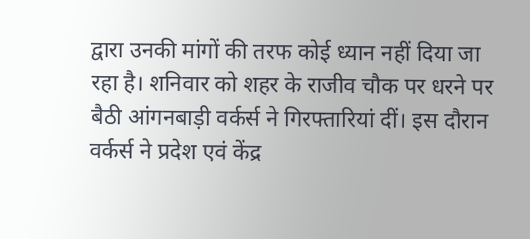द्वारा उनकी मांगों की तरफ कोई ध्यान नहीं दिया जा रहा है। शनिवार को शहर के राजीव चौक पर धरने पर बैठी आंगनबाड़ी वर्कर्स ने गिरफ्तारियां दीं। इस दौरान वर्कर्स ने प्रदेश एवं केंद्र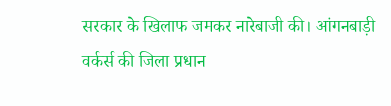सरकार के खिलाफ जमकर नारेबाजी की। आंगनबाड़ी वर्कर्स की जिला प्रधान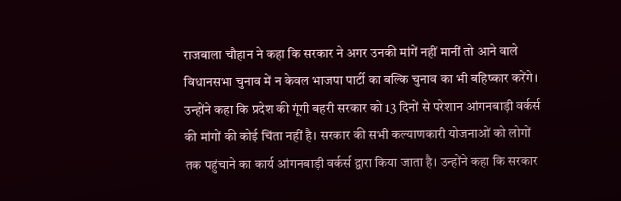राजबाला चौहान ने कहा कि सरकार ने अगर उनकी मांगें नहीं मानीं तो आने वाले विधानसभा चुनाव में न केवल भाजपा पार्टी का बल्कि चुनाव का भी बहिष्कार करेंगे। उन्होंने कहा कि प्रदेश की गूंगी बहरी सरकार को 13 दिनों से परेशान आंगनबाड़ी वर्कर्स की मांगों की कोई चिंता नहीं है। सरकार की सभी कल्याणकारी योजनाओं को लोगों तक पहुंचाने का कार्य आंगनबाड़ी वर्कर्स द्वारा किया जाता है। उन्होंने कहा कि सरकार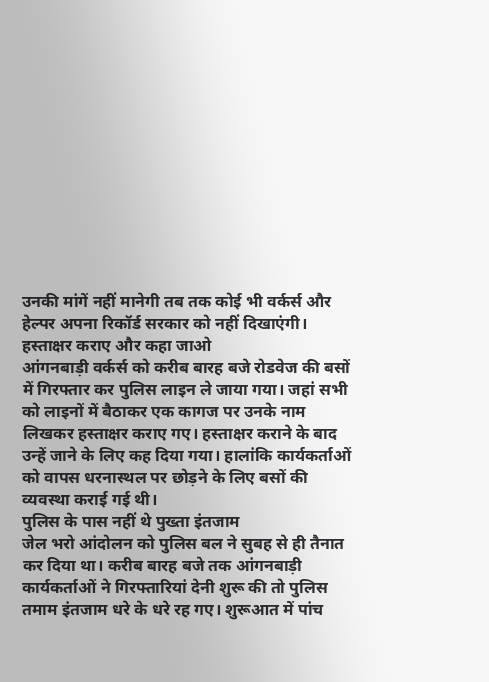उनकी मांगें नहीं मानेगी तब तक कोई भी वर्कर्स और हेल्पर अपना रिकॉर्ड सरकार को नहीं दिखाएंगी।
हस्ताक्षर कराए और कहा जाओ
आंगनबाड़ी वर्कर्स को करीब बारह बजे रोडवेज की बसों में गिरफ्तार कर पुलिस लाइन ले जाया गया। जहां सभी को लाइनों में बैठाकर एक कागज पर उनके नाम लिखकर हस्ताक्षर कराए गए। हस्ताक्षर कराने के बाद उन्हें जाने के लिए कह दिया गया। हालांकि कार्यकर्ताओं को वापस धरनास्थल पर छोड़ने के लिए बसों की व्यवस्था कराई गई थी।
पुलिस के पास नहीं थे पुख्ता इंतजाम
जेल भरो आंदोलन को पुलिस बल ने सुबह से ही तैनात कर दिया था। करीब बारह बजे तक आंगनबाड़ी कार्यकर्ताओं ने गिरफ्तारियां देनी शुरू की तो पुलिस तमाम इंतजाम धरे के धरे रह गए। शुरूआत में पांच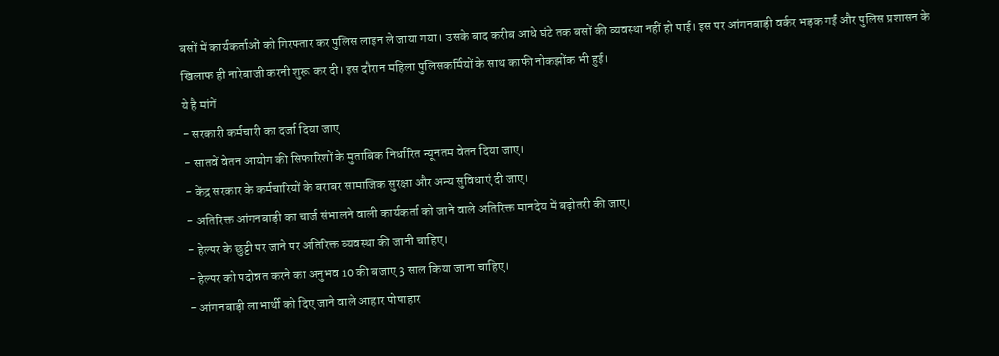बसों में कार्यकर्ताओं को गिरफ्तार कर पुलिस लाइन ले जाया गया। उसके बाद करीब आधे घंटे तक बसों की व्यवस्था नहीं हो पाई। इस पर आंगनबाड़ी वर्कर भड़क गईं और पुलिस प्रशासन के खिलाफ ही नारेबाजी करनी शुरू कर दी। इस दौरान महिला पुलिसकर्मियों के साथ काफी नोकझोंक भी हुई।
ये है मांगें
- सरकारी कर्मचारी का दर्जा दिया जाए
- सातवें वेतन आयोग की सिफारिशों के मुताबिक निर्धारित न्यूनतम वेतन दिया जाए।
- केंद्र सरकार के कर्मचारियों के बराबर सामाजिक सुरक्षा और अन्य सुविधाएं दी जाए।
- अतिरिक्त आंगनबाड़ी का चार्ज संभालने वाली कार्यकर्ता को जाने वाले अतिरिक्त मानदेय में बढ़ोतरी की जाए।
- हेल्पर के छुट्टी पर जाने पर अतिरिक्त व्यवस्था की जानी चाहिए।
- हेल्पर को पदोन्नत करने का अनुभव 10 की बजाए 3 साल किया जाना चाहिए।
- आंगनबाड़ी लाभार्थी को दिए जाने वाले आहार पोषाहार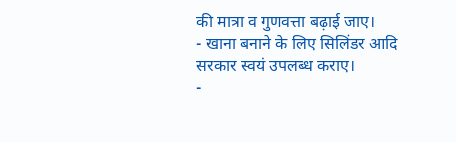की मात्रा व गुणवत्ता बढ़ाई जाए।
- खाना बनाने के लिए सिलिंडर आदि सरकार स्वयं उपलब्ध कराए।
-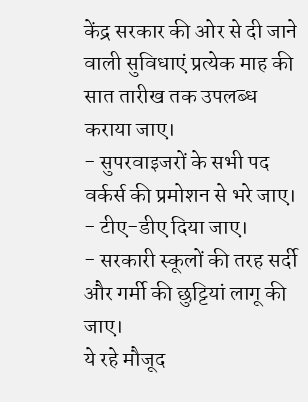केंद्र सरकार की ओर से दी जाने वाली सुविधाएं प्रत्येक माह की सात तारीख तक उपलब्ध कराया जाए।
- सुपरवाइजरों के सभी पद वर्कर्स की प्रमोशन से भरे जाए।
- टीए-डीए दिया जाए।
- सरकारी स्कूलों की तरह सर्दी और गर्मी की छुट्टियां लागू की जाए।
ये रहे मौजूद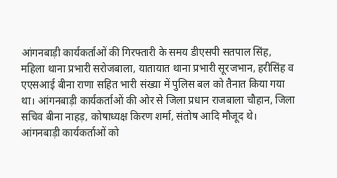आंगनबाड़ी कार्यकर्ताओं की गिरफ्तारी के समय डीएसपी सतपाल सिंह, महिला थाना प्रभारी सरोजबाला, यातायात थाना प्रभारी सूरजभान, हरीसिंह व एएसआई बीना राणा सहित भारी संख्या में पुलिस बल को तैनात किया गया था। आंगनबाड़ी कार्यकर्ताओं की ओर से जिला प्रधान राजबाला चौहान, जिला सचिव बीना नाहड़, कोषाध्यक्ष किरण शर्मा, संतोष आदि मौजूद थे।
आंगनबाड़ी कार्यकर्ताओं को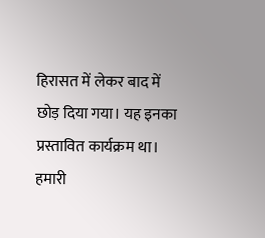हिरासत में लेकर बाद में छोड़ दिया गया। यह इनका प्रस्तावित कार्यक्रम था। हमारी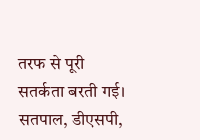तरफ से पूरी सतर्कता बरती गई।
सतपाल, डीएसपी,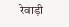रेवाड़ी